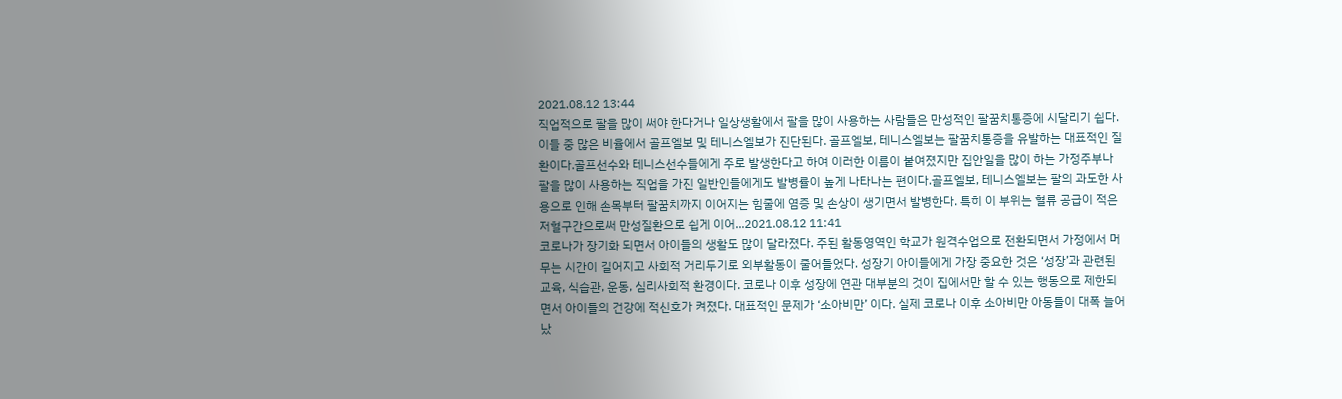2021.08.12 13:44
직업적으로 팔을 많이 써야 한다거나 일상생활에서 팔을 많이 사용하는 사람들은 만성적인 팔꿈치통증에 시달리기 쉽다.이들 중 많은 비율에서 골프엘보 및 테니스엘보가 진단된다. 골프엘보, 테니스엘보는 팔꿈치통증을 유발하는 대표적인 질환이다.골프선수와 테니스선수들에게 주로 발생한다고 하여 이러한 이름이 붙여졌지만 집안일을 많이 하는 가정주부나 팔을 많이 사용하는 직업을 가진 일반인들에게도 발병률이 높게 나타나는 편이다.골프엘보, 테니스엘보는 팔의 과도한 사용으로 인해 손목부터 팔꿈치까지 이어지는 힘줄에 염증 및 손상이 생기면서 발병한다. 특히 이 부위는 혈류 공급이 적은 저혈구간으로써 만성질환으로 쉽게 이어...2021.08.12 11:41
코로나가 장기화 되면서 아이들의 생활도 많이 달라졌다. 주된 활동영역인 학교가 원격수업으로 전환되면서 가정에서 머무는 시간이 길어지고 사회적 거리두기로 외부활동이 줄어들었다. 성장기 아이들에게 가장 중요한 것은 ‘성장’과 관련된 교육, 식습관, 운동, 심리사회적 환경이다. 코로나 이후 성장에 연관 대부분의 것이 집에서만 할 수 있는 행동으로 제한되면서 아이들의 건강에 적신호가 켜졌다. 대표적인 문제가 ‘소아비만’ 이다. 실제 코로나 이후 소아비만 아동들이 대폭 늘어났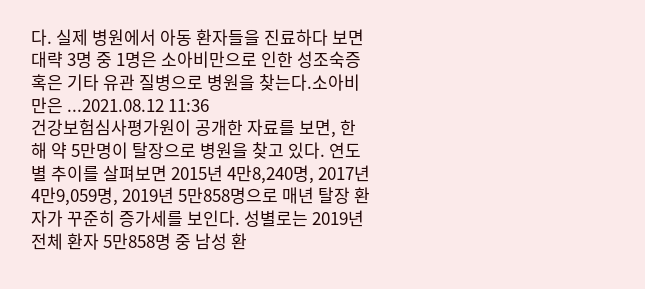다. 실제 병원에서 아동 환자들을 진료하다 보면 대략 3명 중 1명은 소아비만으로 인한 성조숙증 혹은 기타 유관 질병으로 병원을 찾는다.소아비만은 ...2021.08.12 11:36
건강보험심사평가원이 공개한 자료를 보면, 한 해 약 5만명이 탈장으로 병원을 찾고 있다. 연도별 추이를 살펴보면 2015년 4만8,240명, 2017년 4만9,059명, 2019년 5만858명으로 매년 탈장 환자가 꾸준히 증가세를 보인다. 성별로는 2019년 전체 환자 5만858명 중 남성 환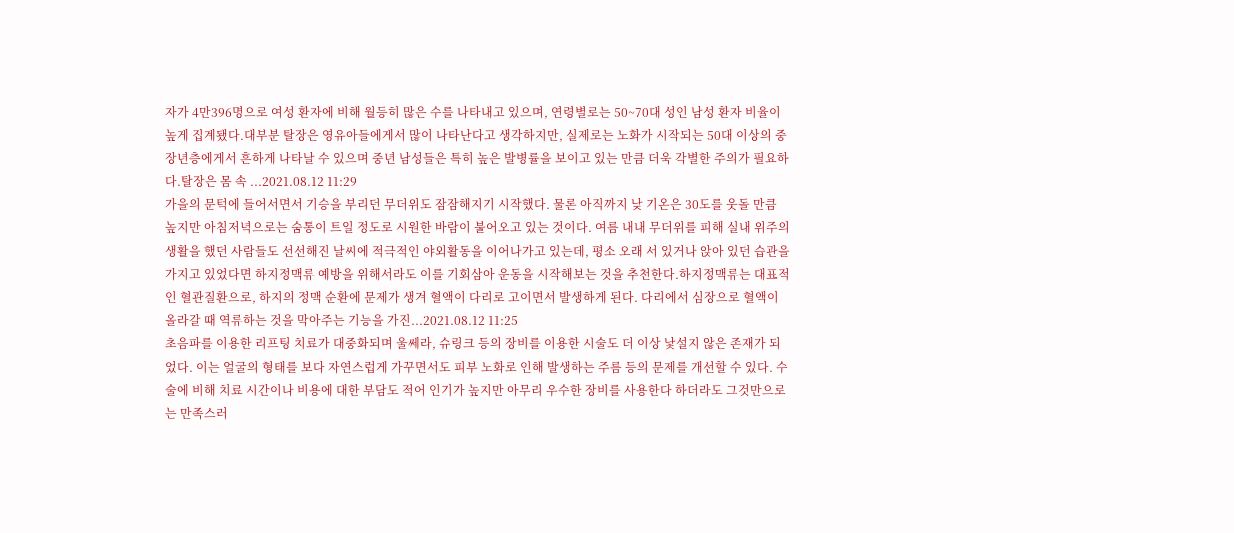자가 4만396명으로 여성 환자에 비해 월등히 많은 수를 나타내고 있으며, 연령별로는 50~70대 성인 남성 환자 비율이 높게 집계됐다.대부분 탈장은 영유아들에게서 많이 나타난다고 생각하지만, 실제로는 노화가 시작되는 50대 이상의 중장년층에게서 흔하게 나타날 수 있으며 중년 남성들은 특히 높은 발병률을 보이고 있는 만큼 더욱 각별한 주의가 필요하다.탈장은 몸 속 ...2021.08.12 11:29
가을의 문턱에 들어서면서 기승을 부리던 무더위도 잠잠해지기 시작했다. 물론 아직까지 낮 기온은 30도를 웃돌 만큼 높지만 아침저녁으로는 숨통이 트일 정도로 시원한 바람이 불어오고 있는 것이다. 여름 내내 무더위를 피해 실내 위주의 생활을 했던 사람들도 선선해진 날씨에 적극적인 야외활동을 이어나가고 있는데, 평소 오래 서 있거나 앉아 있던 습관을 가지고 있었다면 하지정맥류 예방을 위해서라도 이를 기회삼아 운동을 시작해보는 것을 추천한다.하지정맥류는 대표적인 혈관질환으로, 하지의 정맥 순환에 문제가 생겨 혈액이 다리로 고이면서 발생하게 된다. 다리에서 심장으로 혈액이 올라갈 때 역류하는 것을 막아주는 기능을 가진...2021.08.12 11:25
초음파를 이용한 리프팅 치료가 대중화되며 울쎄라, 슈링크 등의 장비를 이용한 시술도 더 이상 낯설지 않은 존재가 되었다. 이는 얼굴의 형태를 보다 자연스럽게 가꾸면서도 피부 노화로 인해 발생하는 주름 등의 문제를 개선할 수 있다. 수술에 비해 치료 시간이나 비용에 대한 부담도 적어 인기가 높지만 아무리 우수한 장비를 사용한다 하더라도 그것만으로는 만족스러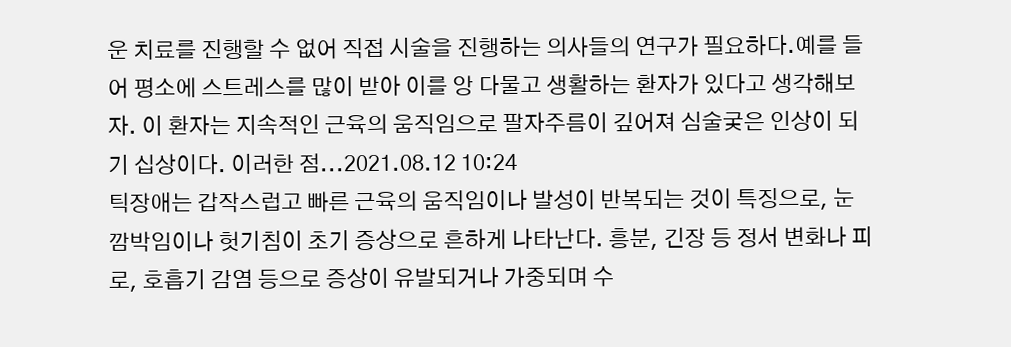운 치료를 진행할 수 없어 직접 시술을 진행하는 의사들의 연구가 필요하다.예를 들어 평소에 스트레스를 많이 받아 이를 앙 다물고 생활하는 환자가 있다고 생각해보자. 이 환자는 지속적인 근육의 움직임으로 팔자주름이 깊어져 심술궂은 인상이 되기 십상이다. 이러한 점...2021.08.12 10:24
틱장애는 갑작스럽고 빠른 근육의 움직임이나 발성이 반복되는 것이 특징으로, 눈 깜박임이나 헛기침이 초기 증상으로 흔하게 나타난다. 흥분, 긴장 등 정서 변화나 피로, 호흡기 감염 등으로 증상이 유발되거나 가중되며 수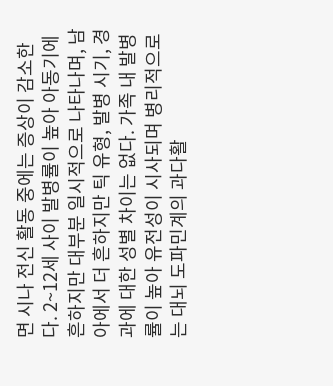면 시나 전신 활동 중에는 증상이 감소한다. 2~12세 사이 발병률이 높아 아동기에 흔하지만 대부분 일시적으로 나타나며, 남아에서 더 흔하지만 틱 유형, 발병 시기, 경과에 대한 성별 차이는 없다. 가족 내 발병률이 높아 유전성이 시사되며 병리적으로는 대뇌 도파민계의 과다활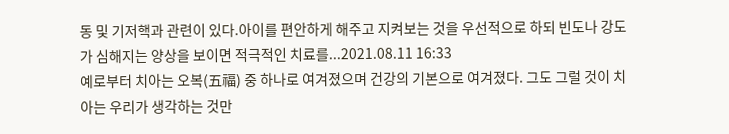동 및 기저핵과 관련이 있다.아이를 편안하게 해주고 지켜보는 것을 우선적으로 하되 빈도나 강도가 심해지는 양상을 보이면 적극적인 치료를...2021.08.11 16:33
예로부터 치아는 오복(五福) 중 하나로 여겨졌으며 건강의 기본으로 여겨졌다. 그도 그럴 것이 치아는 우리가 생각하는 것만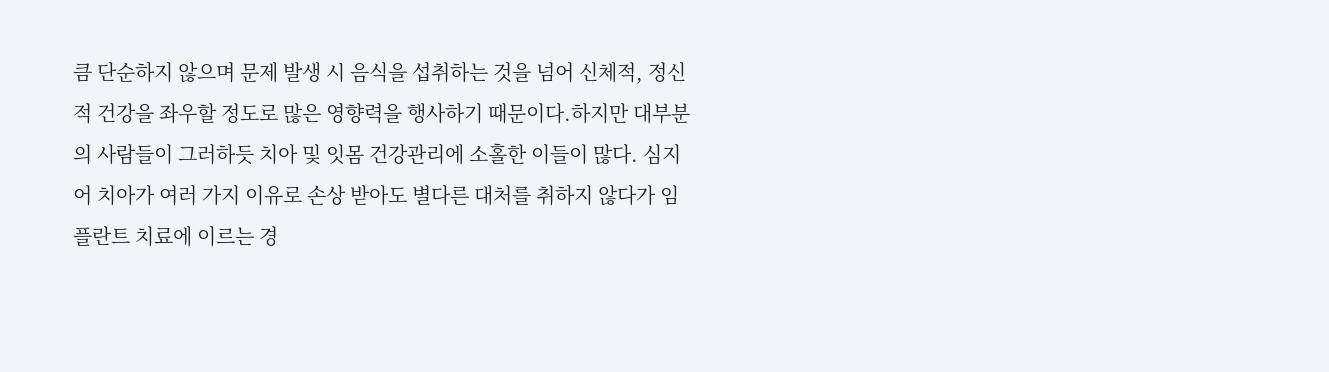큼 단순하지 않으며 문제 발생 시 음식을 섭취하는 것을 넘어 신체적, 정신적 건강을 좌우할 정도로 많은 영향력을 행사하기 때문이다.하지만 대부분의 사람들이 그러하듯 치아 및 잇몸 건강관리에 소홀한 이들이 많다. 심지어 치아가 여러 가지 이유로 손상 받아도 별다른 대처를 취하지 않다가 임플란트 치료에 이르는 경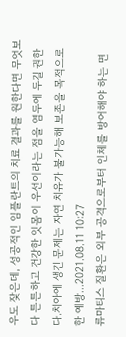우도 잦은데, 성공적인 임플란트의 치료 결과를 원한다면 무엇보다 튼튼하고 건강한 잇몸이 우선이라는 점을 염두에 두길 권한다.치아에 생긴 문제는 자연 치유가 불가능해 보존을 목적으로 한 예방...2021.08.11 10:27
류마티스 질환은 외부 공격으로부터 인체를 방어해야 하는 면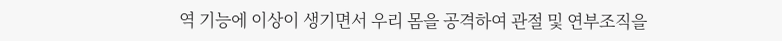역 기능에 이상이 생기면서 우리 몸을 공격하여 관절 및 연부조직을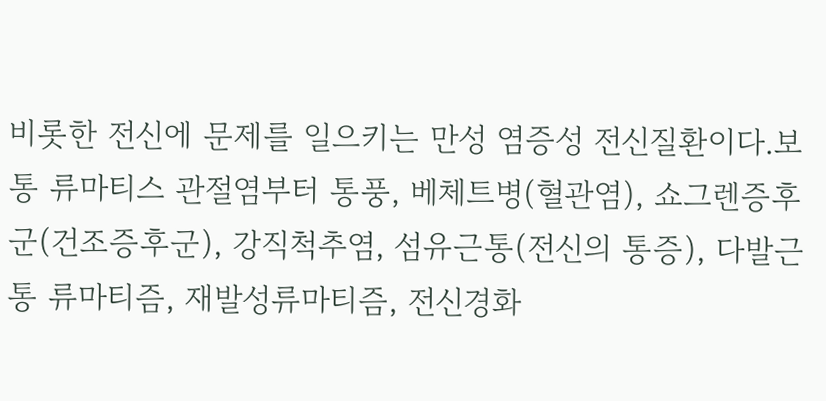비롯한 전신에 문제를 일으키는 만성 염증성 전신질환이다.보통 류마티스 관절염부터 통풍, 베체트병(혈관염), 쇼그렌증후군(건조증후군), 강직척추염, 섬유근통(전신의 통증), 다발근통 류마티즘, 재발성류마티즘, 전신경화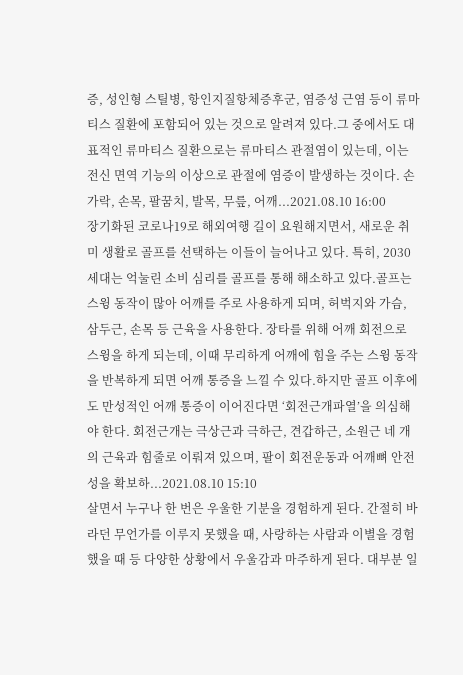증, 성인형 스틸병, 항인지질항체증후군, 염증성 근염 등이 류마티스 질환에 포함되어 있는 것으로 알려져 있다.그 중에서도 대표적인 류마티스 질환으로는 류마티스 관절염이 있는데, 이는 전신 면역 기능의 이상으로 관절에 염증이 발생하는 것이다. 손가락, 손목, 팔꿈치, 발목, 무릎, 어깨...2021.08.10 16:00
장기화된 코로나19로 해외여행 길이 요원해지면서, 새로운 취미 생활로 골프를 선택하는 이들이 늘어나고 있다. 특히, 2030세대는 억눌린 소비 심리를 골프를 통해 해소하고 있다.골프는 스윙 동작이 많아 어깨를 주로 사용하게 되며, 허벅지와 가슴, 삼두근, 손목 등 근육을 사용한다. 장타를 위해 어깨 회전으로 스윙을 하게 되는데, 이때 무리하게 어깨에 힘을 주는 스윙 동작을 반복하게 되면 어깨 통증을 느낄 수 있다.하지만 골프 이후에도 만성적인 어깨 통증이 이어진다면 ‘회전근개파열’을 의심해야 한다. 회전근개는 극상근과 극하근, 견갑하근, 소원근 네 개의 근육과 힘줄로 이뤄져 있으며, 팔이 회전운동과 어깨뼈 안전성을 확보하...2021.08.10 15:10
살면서 누구나 한 번은 우울한 기분을 경험하게 된다. 간절히 바라던 무언가를 이루지 못했을 때, 사랑하는 사람과 이별을 경험했을 때 등 다양한 상황에서 우울감과 마주하게 된다. 대부분 일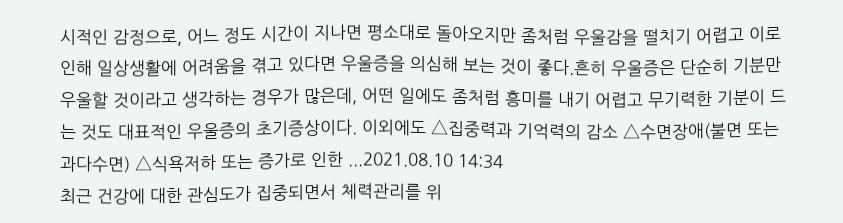시적인 감정으로, 어느 정도 시간이 지나면 평소대로 돌아오지만 좀처럼 우울감을 떨치기 어렵고 이로 인해 일상생활에 어려움을 겪고 있다면 우울증을 의심해 보는 것이 좋다.흔히 우울증은 단순히 기분만 우울할 것이라고 생각하는 경우가 많은데, 어떤 일에도 좀처럼 흥미를 내기 어렵고 무기력한 기분이 드는 것도 대표적인 우울증의 초기증상이다. 이외에도 △집중력과 기억력의 감소 △수면장애(불면 또는 과다수면) △식욕저하 또는 증가로 인한 ...2021.08.10 14:34
최근 건강에 대한 관심도가 집중되면서 체력관리를 위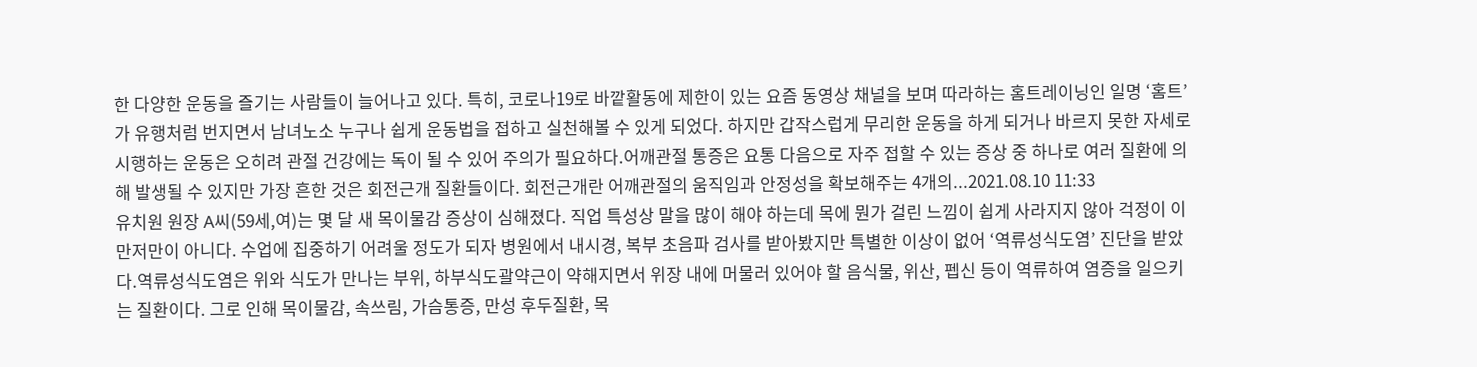한 다양한 운동을 즐기는 사람들이 늘어나고 있다. 특히, 코로나19로 바깥활동에 제한이 있는 요즘 동영상 채널을 보며 따라하는 홈트레이닝인 일명 ‘홈트’가 유행처럼 번지면서 남녀노소 누구나 쉽게 운동법을 접하고 실천해볼 수 있게 되었다. 하지만 갑작스럽게 무리한 운동을 하게 되거나 바르지 못한 자세로 시행하는 운동은 오히려 관절 건강에는 독이 될 수 있어 주의가 필요하다.어깨관절 통증은 요통 다음으로 자주 접할 수 있는 증상 중 하나로 여러 질환에 의해 발생될 수 있지만 가장 흔한 것은 회전근개 질환들이다. 회전근개란 어깨관절의 움직임과 안정성을 확보해주는 4개의...2021.08.10 11:33
유치원 원장 A씨(59세,여)는 몇 달 새 목이물감 증상이 심해졌다. 직업 특성상 말을 많이 해야 하는데 목에 뭔가 걸린 느낌이 쉽게 사라지지 않아 걱정이 이만저만이 아니다. 수업에 집중하기 어려울 정도가 되자 병원에서 내시경, 복부 초음파 검사를 받아봤지만 특별한 이상이 없어 ‘역류성식도염’ 진단을 받았다.역류성식도염은 위와 식도가 만나는 부위, 하부식도괄약근이 약해지면서 위장 내에 머물러 있어야 할 음식물, 위산, 펩신 등이 역류하여 염증을 일으키는 질환이다. 그로 인해 목이물감, 속쓰림, 가슴통증, 만성 후두질환, 목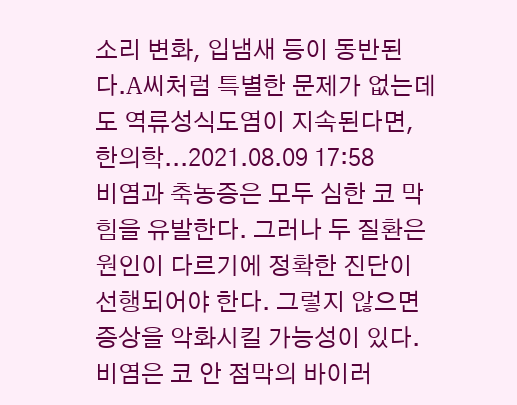소리 변화, 입냄새 등이 동반된다.A씨처럼 특별한 문제가 없는데도 역류성식도염이 지속된다면, 한의학...2021.08.09 17:58
비염과 축농증은 모두 심한 코 막힘을 유발한다. 그러나 두 질환은 원인이 다르기에 정확한 진단이 선행되어야 한다. 그렇지 않으면 증상을 악화시킬 가능성이 있다. 비염은 코 안 점막의 바이러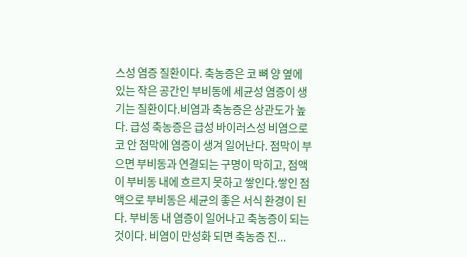스성 염증 질환이다. 축농증은 코 뼈 양 옆에 있는 작은 공간인 부비동에 세균성 염증이 생기는 질환이다.비염과 축농증은 상관도가 높다. 급성 축농증은 급성 바이러스성 비염으로 코 안 점막에 염증이 생겨 일어난다. 점막이 부으면 부비동과 연결되는 구명이 막히고, 점액이 부비동 내에 흐르지 못하고 쌓인다.쌓인 점액으로 부비동은 세균의 좋은 서식 환경이 된다. 부비동 내 염증이 일어나고 축농증이 되는 것이다. 비염이 만성화 되면 축농증 진...